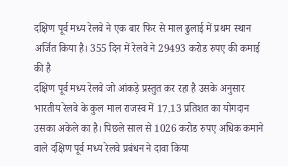दक्षिण पूर्व मध्य रेलवे ने एक बार फिर से माल ढुलाई में प्रथम स्थान अर्जित किया है। 355 दिन में रेलवे ने 29493 करोड रुपए की कमाई की है
दक्षिण पूर्व मध्य रेलवे जो आंकड़े प्रस्तुत कर रहा है उसके अनुसार भारतीय रेलवे के कुल माल राजस्व में 17.13 प्रतिशत का योगदान उसका अकेले का है। पिछले साल से 1026 करोड रुपए अधिक कमाने वाले दक्षिण पूर्व मध्य रेलवे प्रबंधन ने दावा किया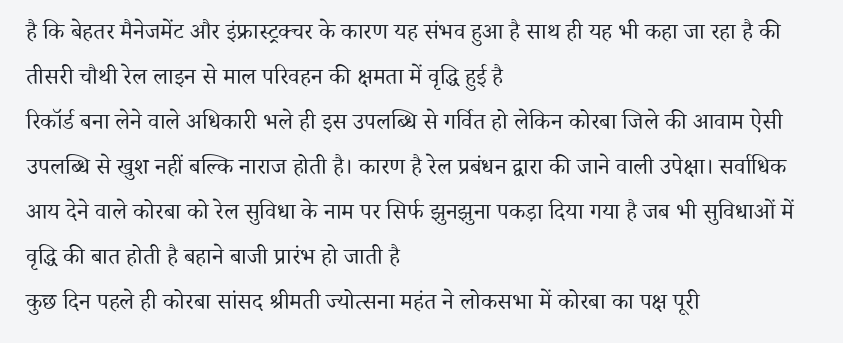है कि बेहतर मैनेजमेंट और इंफ्रास्ट्रक्चर के कारण यह संभव हुआ है साथ ही यह भी कहा जा रहा है की तीसरी चौथी रेल लाइन से माल परिवहन की क्षमता में वृद्धि हुई है
रिकॉर्ड बना लेने वाले अधिकारी भले ही इस उपलब्धि से गर्वित हो लेकिन कोरबा जिले की आवाम ऐसी उपलब्धि से खुश नहीं बल्कि नाराज होती है। कारण है रेल प्रबंधन द्वारा की जाने वाली उपेक्षा। सर्वाधिक आय देने वाले कोरबा को रेल सुविधा के नाम पर सिर्फ झुनझुना पकड़ा दिया गया है जब भी सुविधाओं में वृद्धि की बात होती है बहाने बाजी प्रारंभ हो जाती है
कुछ दिन पहले ही कोरबा सांसद श्रीमती ज्योत्सना महंत ने लोकसभा में कोरबा का पक्ष पूरी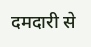दमदारी से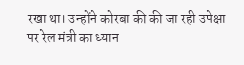रखा था। उन्होंने कोरबा की की जा रही उपेक्षा पर रेल मंत्री का ध्यान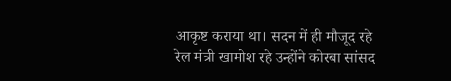आकृष्ट कराया था। सदन में ही मौजूद रहे रेल मंत्री खामोश रहे उन्होंने कोरबा सांसद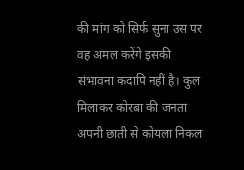की मांग को सिर्फ सुना उस पर वह अमल करेंगे इसकी संभावना कदापि नहीं है। कुल मिलाकर कोरबा की जनता अपनी छाती से कोयला निकल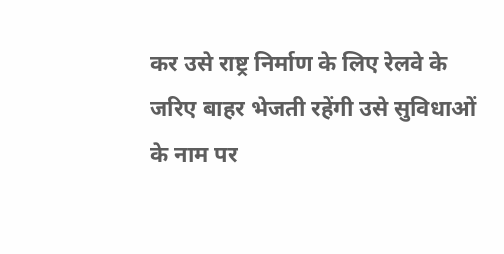कर उसे राष्ट्र निर्माण के लिए रेलवे के जरिए बाहर भेजती रहेंगी उसे सुविधाओं के नाम पर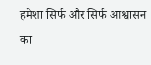हमेशा सिर्फ और सिर्फ आश्वासन का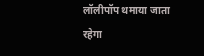लॉलीपॉप थमाया जाता रहेगा